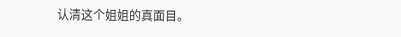认清这个姐姐的真面目。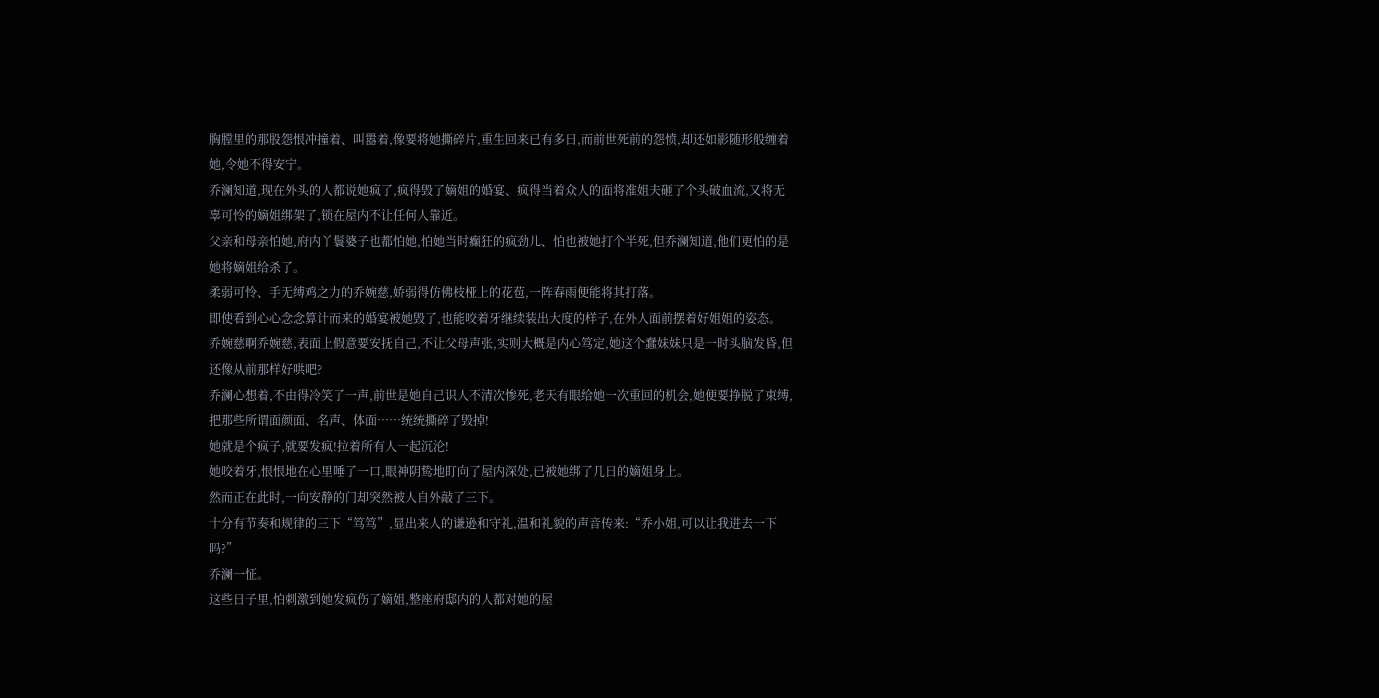胸膛里的那股怨恨冲撞着、叫嚣着,像要将她撕碎片,重生回来已有多日,而前世死前的怨愤,却还如影随形般缠着她,令她不得安宁。
乔澜知道,现在外头的人都说她疯了,疯得毁了嫡姐的婚宴、疯得当着众人的面将准姐夫砸了个头破血流,又将无辜可怜的嫡姐绑架了,锁在屋内不让任何人靠近。
父亲和母亲怕她,府内丫鬟婆子也都怕她,怕她当时癫狂的疯劲儿、怕也被她打个半死,但乔澜知道,他们更怕的是她将嫡姐给杀了。
柔弱可怜、手无缚鸡之力的乔婉慈,娇弱得仿佛枝桠上的花苞,一阵春雨便能将其打落。
即使看到心心念念算计而来的婚宴被她毁了,也能咬着牙继续装出大度的样子,在外人面前摆着好姐姐的姿态。
乔婉慈啊乔婉慈,表面上假意要安抚自己,不让父母声张,实则大概是内心笃定,她这个蠢妹妹只是一时头脑发昏,但还像从前那样好哄吧?
乔澜心想着,不由得冷笑了一声,前世是她自己识人不清次惨死,老天有眼给她一次重回的机会,她便要挣脱了束缚,把那些所谓面颜面、名声、体面……统统撕碎了毁掉!
她就是个疯子,就要发疯!拉着所有人一起沉沦!
她咬着牙,恨恨地在心里唾了一口,眼神阴鸷地盯向了屋内深处,已被她绑了几日的嫡姐身上。
然而正在此时,一向安静的门却突然被人自外敲了三下。
十分有节奏和规律的三下“笃笃”,显出来人的谦逊和守礼,温和礼貌的声音传来:“乔小姐,可以让我进去一下吗?”
乔澜一怔。
这些日子里,怕刺激到她发疯伤了嫡姐,整座府邸内的人都对她的屋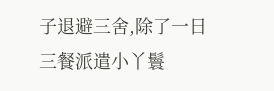子退避三舍,除了一日三餐派遣小丫鬟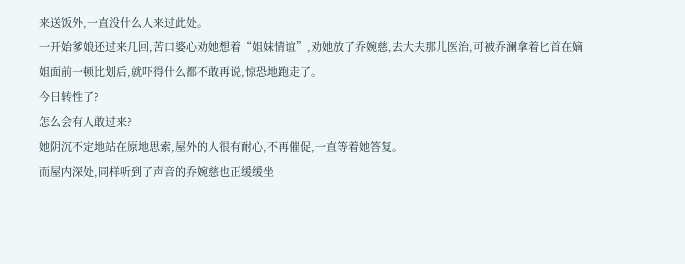来送饭外,一直没什么人来过此处。
一开始爹娘还过来几回,苦口婆心劝她想着“姐妹情谊”,劝她放了乔婉慈,去大夫那儿医治,可被乔澜拿着匕首在嫡姐面前一顿比划后,就吓得什么都不敢再说,惊恐地跑走了。
今日转性了?
怎么会有人敢过来?
她阴沉不定地站在原地思索,屋外的人很有耐心,不再催促,一直等着她答复。
而屋内深处,同样听到了声音的乔婉慈也正缓缓坐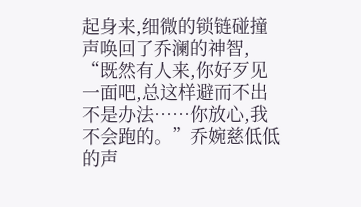起身来,细微的锁链碰撞声唤回了乔澜的神智,
“既然有人来,你好歹见一面吧,总这样避而不出不是办法……你放心,我不会跑的。”乔婉慈低低的声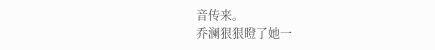音传来。
乔澜狠狠瞪了她一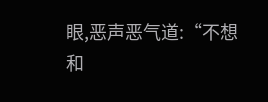眼,恶声恶气道:“不想和